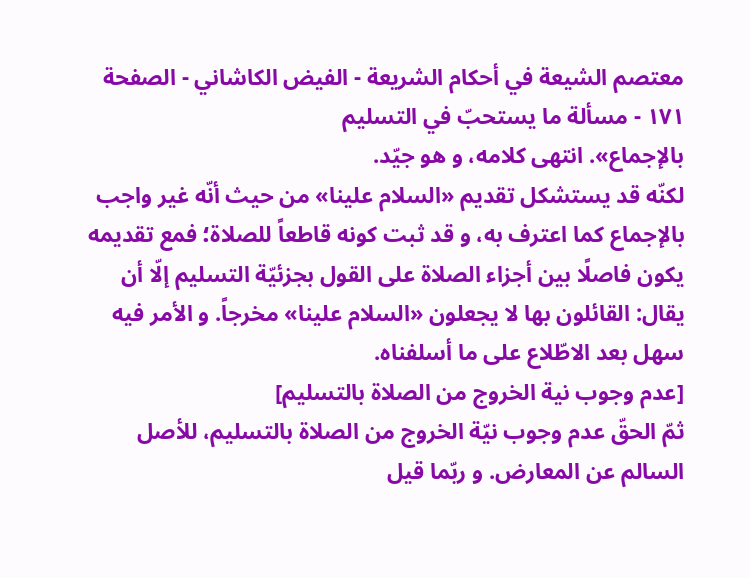معتصم الشيعة في أحكام الشريعة - الفيض الكاشاني - الصفحة ١٧١ - مسألة ما يستحبّ في التسليم
بالإجماع». انتهى كلامه، و هو جيّد.
لكنّه قد يستشكل تقديم «السلام علينا» من حيث أنّه غير واجب بالإجماع كما اعترف به، و قد ثبت كونه قاطعاً للصلاة؛ فمع تقديمه يكون فاصلًا بين أجزاء الصلاة على القول بجزئيّة التسليم إلّا أن يقال: القائلون بها لا يجعلون «السلام علينا» مخرجاً. و الأمر فيه سهل بعد الاطّلاع على ما أسلفناه.
[عدم وجوب نية الخروج من الصلاة بالتسليم]
ثمّ الحقّ عدم وجوب نيّة الخروج من الصلاة بالتسليم، للأصل السالم عن المعارض. و ربّما قيل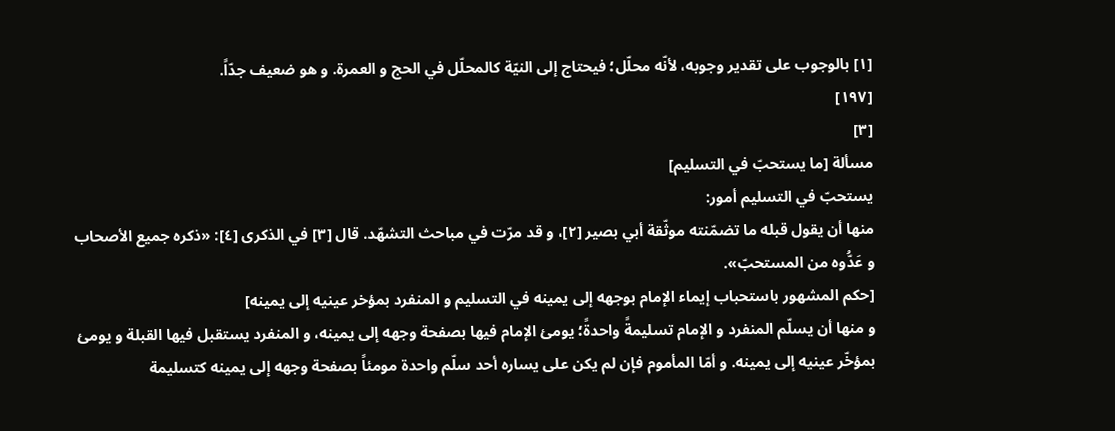[١] بالوجوب على تقدير وجوبه، لأنّه محلّل؛ فيحتاج إلى النيّة كالمحلّل في الحج و العمرة. و هو ضعيف جدّاً.
[١٩٧]
[٣]
مسألة [ما يستحبّ في التسليم]
يستحبّ في التسليم أمور:
منها أن يقول قبله ما تضمّنته موثّقة أبي بصير [٢]، و قد مرّت في مباحث التشهّد. قال [٣] في الذكرى [٤]: «ذكره جميع الأصحاب و عَدُّوه من المستحبّ».
[حكم المشهور باستحباب إيماء الإمام بوجهه إلى يمينه في التسليم و المنفرد بمؤخر عينيه إلى يمينه]
و منها أن يسلّم المنفرد و الإمام تسليمةً واحدةً؛ يومئ الإمام فيها بصفحة وجهه إلى يمينه، و المنفرد يستقبل فيها القبلة و يومئ بمؤخّر عينيه إلى يمينه. و أمّا المأموم فإن لم يكن على يساره أحد سلّم واحدة مومئاً بصفحة وجهه إلى يمينه كتسليمة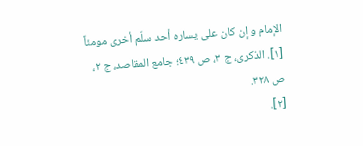الإمام و إن كان على يساره أحد سلّم أخرى مومئاً
[١]. الذكرى، ج ٣، ص ٤٣٩؛ جامع المقاصد، ج ٢، ص ٣٢٨.
[٢].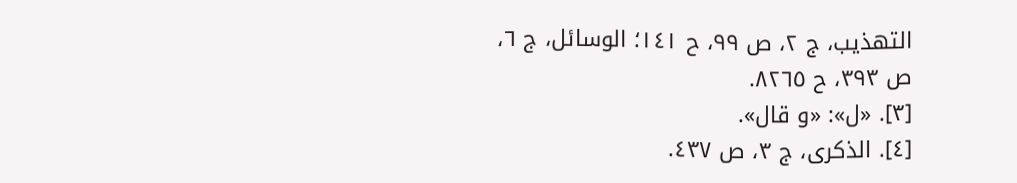التهذيب، ج ٢، ص ٩٩، ح ١٤١؛ الوسائل، ج ٦، ص ٣٩٣، ح ٨٢٦٥.
[٣]. «ل»: «و قال».
[٤]. الذكرى، ج ٣، ص ٤٣٧.